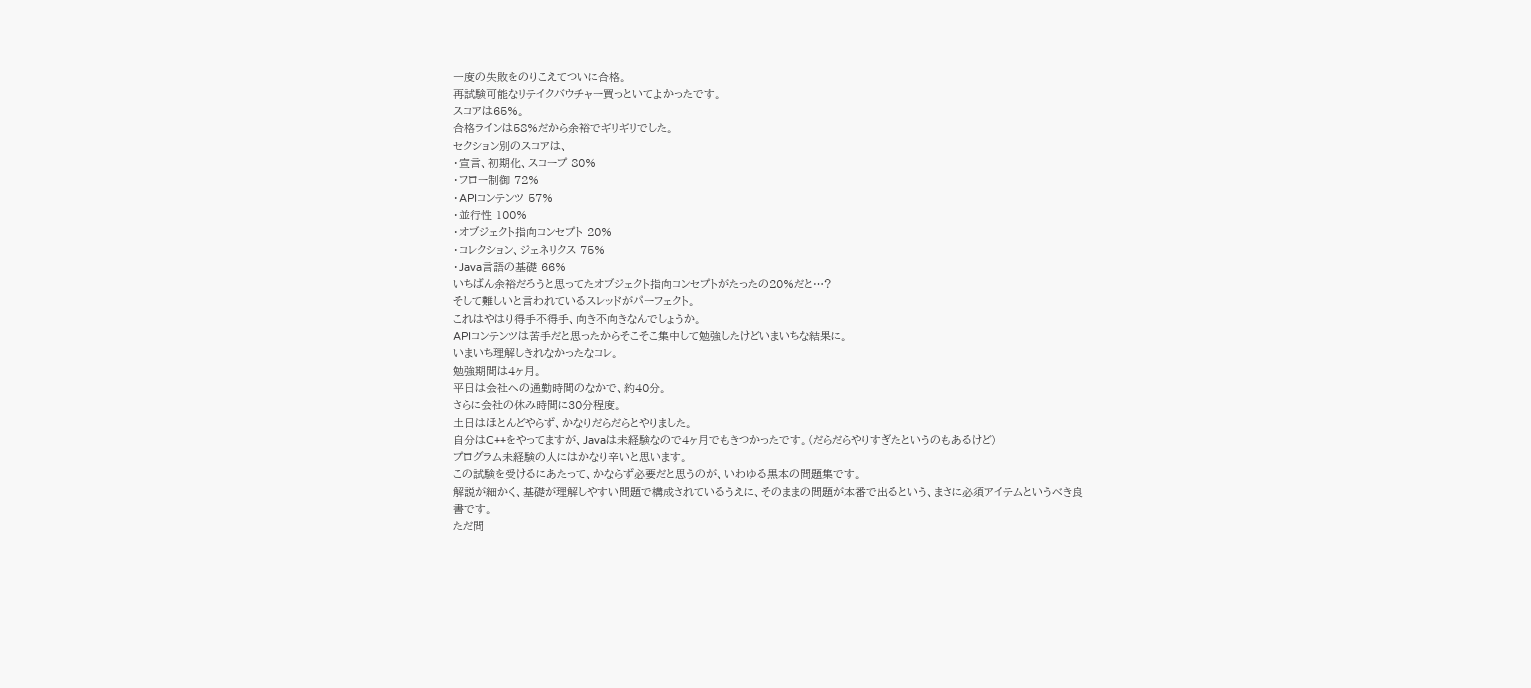一度の失敗をのりこえてついに合格。
再試験可能なリテイクバウチャー買っといてよかったです。
スコアは65%。
合格ラインは58%だから余裕でギリギリでした。
セクション別のスコアは、
・宣言、初期化、スコープ 80%
・フロー制御 72%
・APIコンテンツ 57%
・並行性 100%
・オブジェクト指向コンセプト 20%
・コレクション、ジェネリクス 75%
・Java言語の基礎 66%
いちばん余裕だろうと思ってたオブジェクト指向コンセプトがたったの20%だと…?
そして難しいと言われているスレッドがパーフェクト。
これはやはり得手不得手、向き不向きなんでしょうか。
APIコンテンツは苦手だと思ったからそこそこ集中して勉強したけどいまいちな結果に。
いまいち理解しきれなかったなコレ。
勉強期間は4ヶ月。
平日は会社への通勤時間のなかで、約40分。
さらに会社の休み時間に30分程度。
土日はほとんどやらず、かなりだらだらとやりました。
自分はC++をやってますが、Javaは未経験なので4ヶ月でもきつかったです。(だらだらやりすぎたというのもあるけど)
プログラム未経験の人にはかなり辛いと思います。
この試験を受けるにあたって、かならず必要だと思うのが、いわゆる黒本の問題集です。
解説が細かく、基礎が理解しやすい問題で構成されているうえに、そのままの問題が本番で出るという、まさに必須アイテムというべき良書です。
ただ問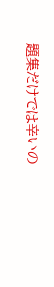題集だけでは辛いの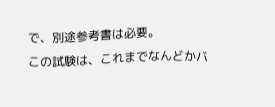で、別途参考書は必要。
この試験は、これまでなんどかバ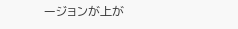ージョンが上が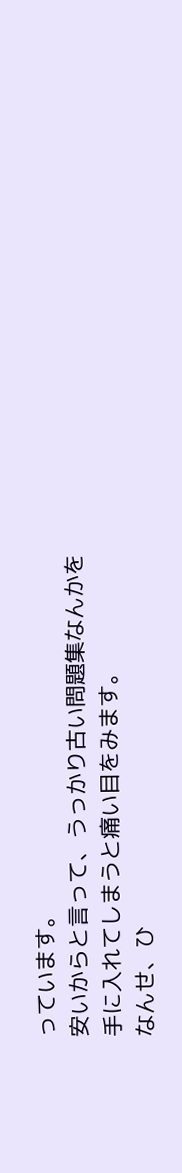っています。
安いからと言って、うっかり古い問題集なんかを手に入れてしまうと痛い目をみます。
なんせ、ひ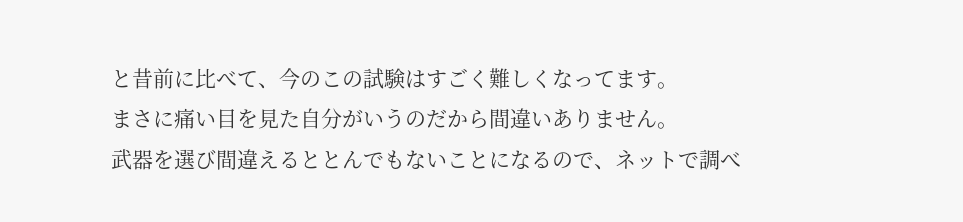と昔前に比べて、今のこの試験はすごく難しくなってます。
まさに痛い目を見た自分がいうのだから間違いありません。
武器を選び間違えるととんでもないことになるので、ネットで調べ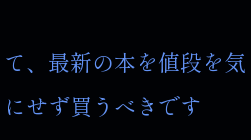て、最新の本を値段を気にせず買うべきです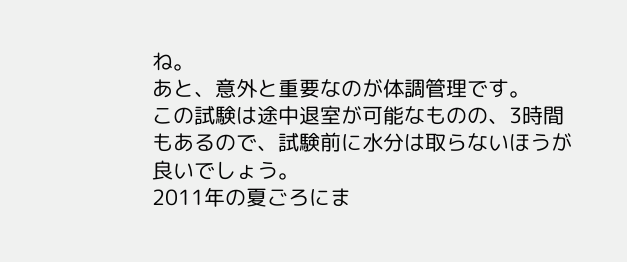ね。
あと、意外と重要なのが体調管理です。
この試験は途中退室が可能なものの、3時間もあるので、試験前に水分は取らないほうが良いでしょう。
2011年の夏ごろにま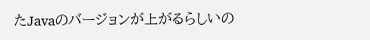たJavaのバージョンが上がるらしいの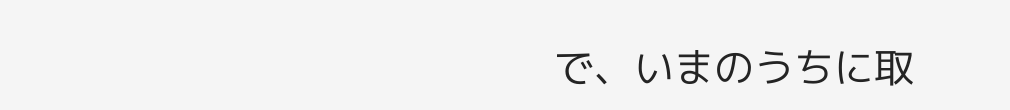で、いまのうちに取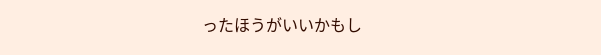ったほうがいいかもし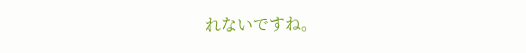れないですね。